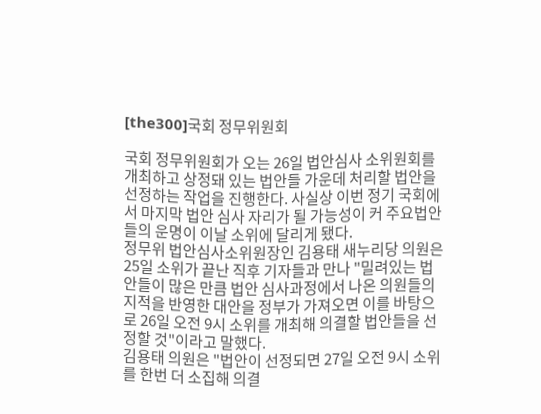[the300]국회 정무위원회

국회 정무위원회가 오는 26일 법안심사 소위원회를 개최하고 상정돼 있는 법안들 가운데 처리할 법안을 선정하는 작업을 진행한다. 사실상 이번 정기 국회에서 마지막 법안 심사 자리가 될 가능성이 커 주요법안들의 운명이 이날 소위에 달리게 됐다.
정무위 법안심사소위원장인 김용태 새누리당 의원은 25일 소위가 끝난 직후 기자들과 만나 "밀려있는 법안들이 많은 만큼 법안 심사과정에서 나온 의원들의 지적을 반영한 대안을 정부가 가져오면 이를 바탕으로 26일 오전 9시 소위를 개최해 의결할 법안들을 선정할 것"이라고 말했다.
김용태 의원은 "법안이 선정되면 27일 오전 9시 소위를 한번 더 소집해 의결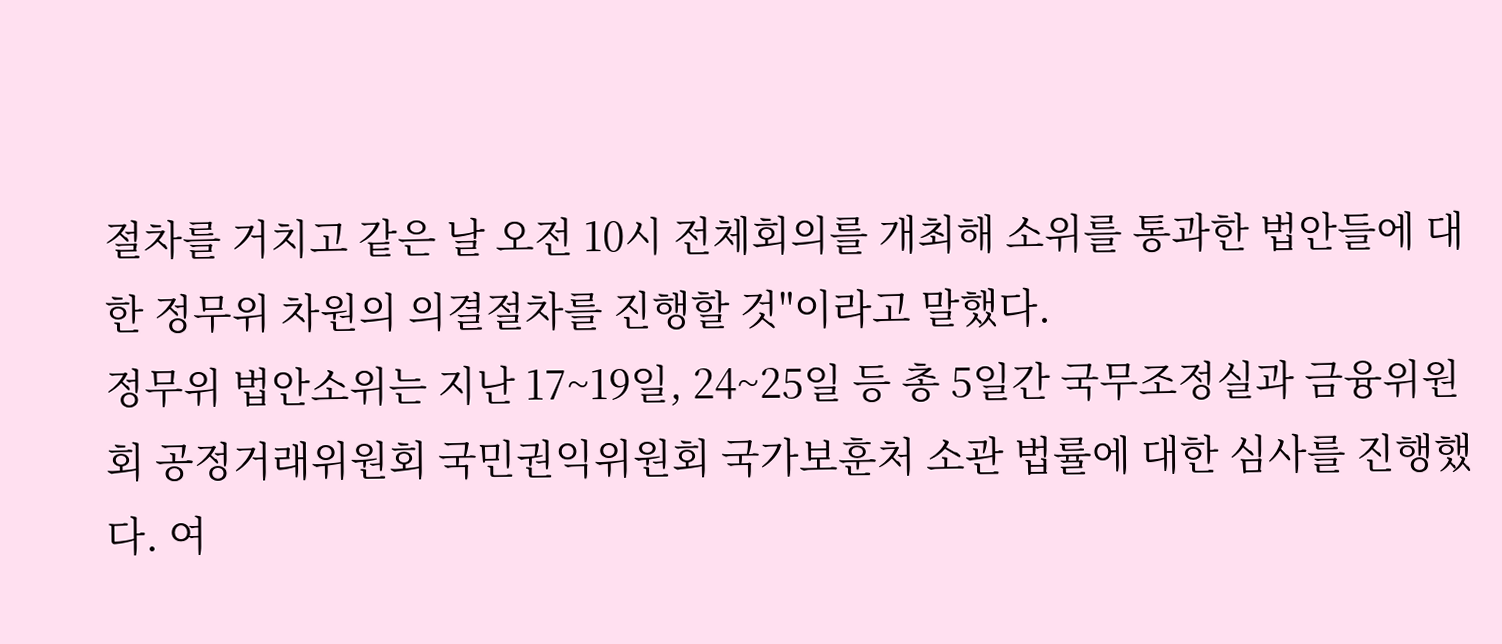절차를 거치고 같은 날 오전 10시 전체회의를 개최해 소위를 통과한 법안들에 대한 정무위 차원의 의결절차를 진행할 것"이라고 말했다.
정무위 법안소위는 지난 17~19일, 24~25일 등 총 5일간 국무조정실과 금융위원회 공정거래위원회 국민권익위원회 국가보훈처 소관 법률에 대한 심사를 진행했다. 여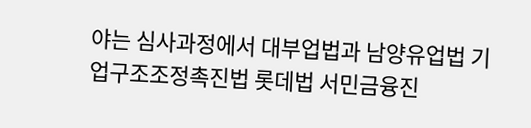야는 심사과정에서 대부업법과 남양유업법 기업구조조정촉진법 롯데법 서민금융진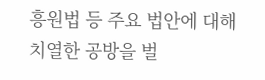흥원법 등 주요 법안에 대해 치열한 공방을 벌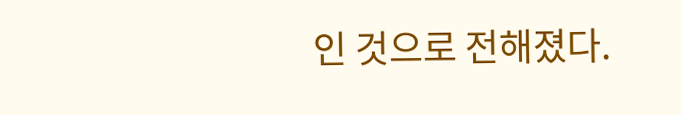인 것으로 전해졌다.